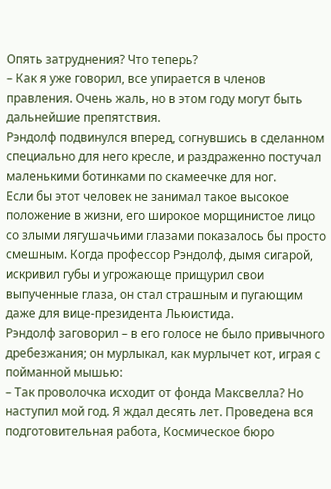Опять затруднения? Что теперь?
– Как я уже говорил, все упирается в членов правления. Очень жаль, но в этом году могут быть дальнейшие препятствия.
Рэндолф подвинулся вперед, согнувшись в сделанном специально для него кресле, и раздраженно постучал маленькими ботинками по скамеечке для ног.
Если бы этот человек не занимал такое высокое положение в жизни, его широкое морщинистое лицо со злыми лягушачьими глазами показалось бы просто смешным. Когда профессор Рэндолф, дымя сигарой, искривил губы и угрожающе прищурил свои выпученные глаза, он стал страшным и пугающим даже для вице-президента Льюистида.
Рэндолф заговорил – в его голосе не было привычного дребезжания; он мурлыкал, как мурлычет кот, играя с пойманной мышью:
– Так проволочка исходит от фонда Максвелла? Но наступил мой год. Я ждал десять лет. Проведена вся подготовительная работа, Космическое бюро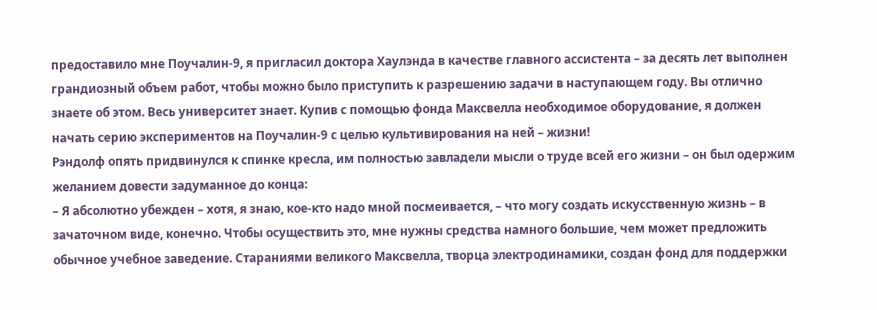предоставило мне Поучалин-9, я пригласил доктора Хаулэнда в качестве главного ассистента – за десять лет выполнен грандиозный объем работ, чтобы можно было приступить к разрешению задачи в наступающем году. Вы отлично знаете об этом. Весь университет знает. Купив с помощью фонда Максвелла необходимое оборудование, я должен начать серию экспериментов на Поучалин-9 с целью культивирования на ней – жизни!
Рэндолф опять придвинулся к спинке кресла, им полностью завладели мысли о труде всей его жизни – он был одержим желанием довести задуманное до конца:
– Я абсолютно убежден – хотя, я знаю, кое-кто надо мной посмеивается, – что могу создать искусственную жизнь – в зачаточном виде, конечно. Чтобы осуществить это, мне нужны средства намного большие, чем может предложить обычное учебное заведение. Стараниями великого Максвелла, творца электродинамики, создан фонд для поддержки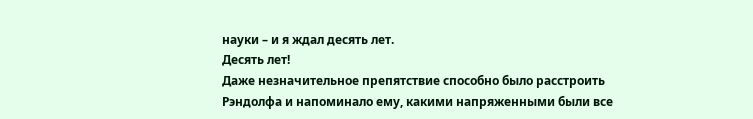науки – и я ждал десять лет.
Десять лет!
Даже незначительное препятствие способно было расстроить Рэндолфа и напоминало ему, какими напряженными были все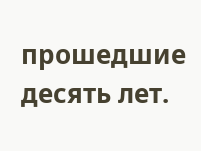прошедшие десять лет.